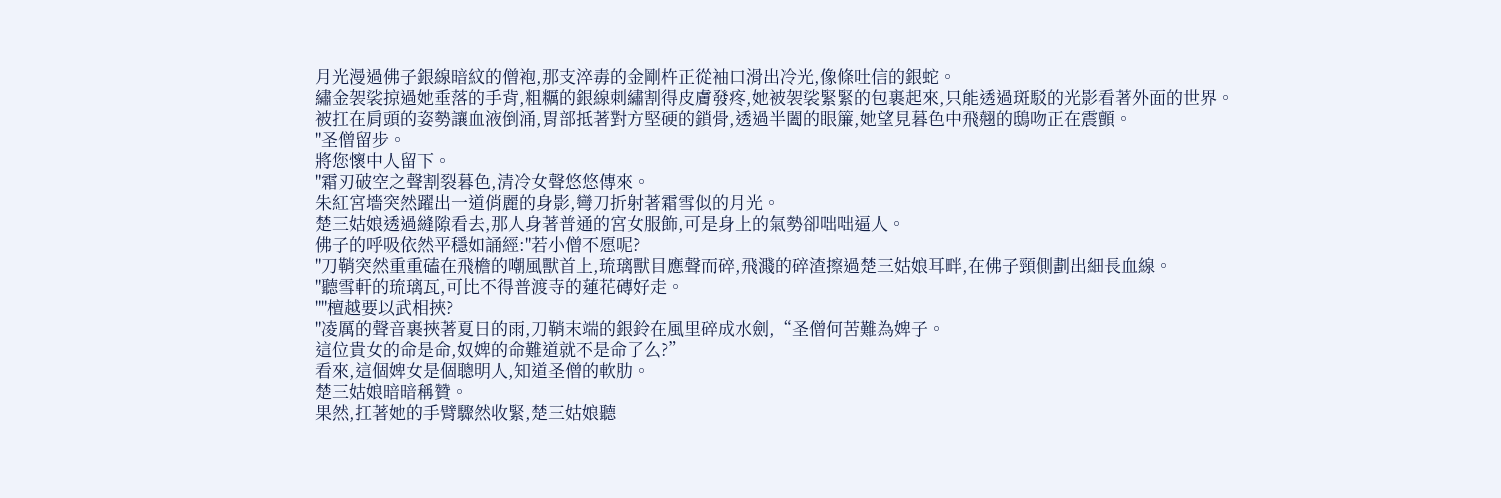月光漫過佛子銀線暗紋的僧袍,那支淬毒的金剛杵正從袖口滑出冷光,像條吐信的銀蛇。
繡金袈裟掠過她垂落的手背,粗糲的銀線刺繡割得皮膚發疼,她被袈裟緊緊的包裹起來,只能透過斑駁的光影看著外面的世界。
被扛在肩頭的姿勢讓血液倒涌,胃部抵著對方堅硬的鎖骨,透過半闔的眼簾,她望見暮色中飛翹的鴟吻正在震顫。
"圣僧留步。
將您懷中人留下。
"霜刃破空之聲割裂暮色,清冷女聲悠悠傳來。
朱紅宮墻突然躍出一道俏麗的身影,彎刀折射著霜雪似的月光。
楚三姑娘透過縫隙看去,那人身著普通的宮女服飾,可是身上的氣勢卻咄咄逼人。
佛子的呼吸依然平穩如誦經:"若小僧不愿呢?
"刀鞘突然重重磕在飛檐的嘲風獸首上,琉璃獸目應聲而碎,飛濺的碎渣擦過楚三姑娘耳畔,在佛子頸側劃出細長血線。
"聽雪軒的琉璃瓦,可比不得普渡寺的蓮花磚好走。
""檀越要以武相挾?
"凌厲的聲音裹挾著夏日的雨,刀鞘末端的銀鈴在風里碎成水劍,“圣僧何苦難為婢子。
這位貴女的命是命,奴婢的命難道就不是命了么?”
看來,這個婢女是個聰明人,知道圣僧的軟肋。
楚三姑娘暗暗稱贊。
果然,扛著她的手臂驟然收緊,楚三姑娘聽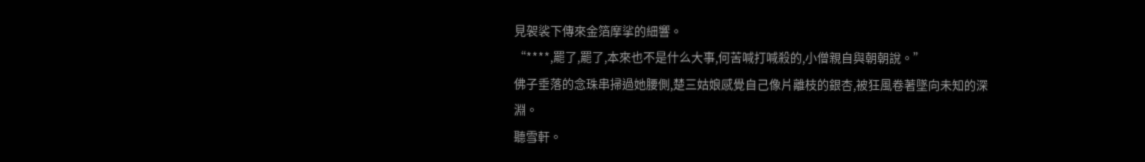見袈裟下傳來金箔摩挲的細響。
“****,罷了,罷了,本來也不是什么大事,何苦喊打喊殺的,小僧親自與朝朝說。”
佛子垂落的念珠串掃過她腰側,楚三姑娘感覺自己像片離枝的銀杏,被狂風卷著墜向未知的深淵。
聽雪軒。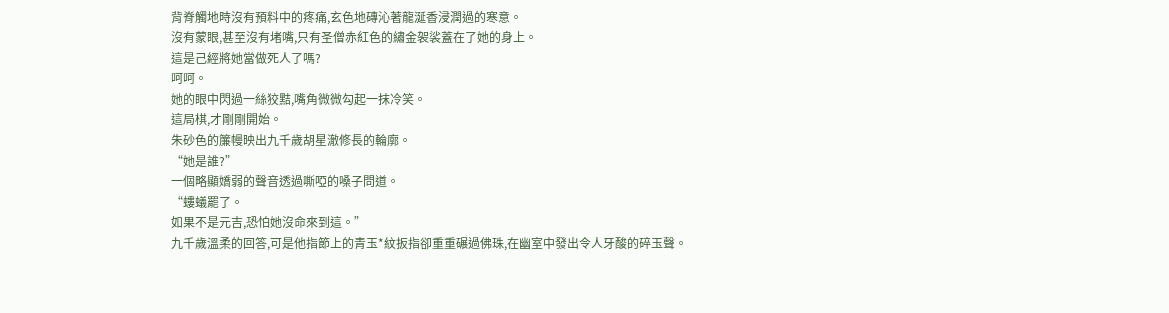背脊觸地時沒有預料中的疼痛,玄色地磚沁著龍涎香浸潤過的寒意。
沒有蒙眼,甚至沒有堵嘴,只有圣僧赤紅色的繡金袈裟蓋在了她的身上。
這是己經將她當做死人了嗎?
呵呵。
她的眼中閃過一絲狡黠,嘴角微微勾起一抹冷笑。
這局棋,才剛剛開始。
朱砂色的簾幔映出九千歲胡星澈修長的輪廓。
“她是誰?”
一個略顯嬌弱的聲音透過嘶啞的嗓子問道。
“螻蟻罷了。
如果不是元吉,恐怕她沒命來到這。”
九千歲溫柔的回答,可是他指節上的青玉*紋扳指卻重重碾過佛珠,在幽室中發出令人牙酸的碎玉聲。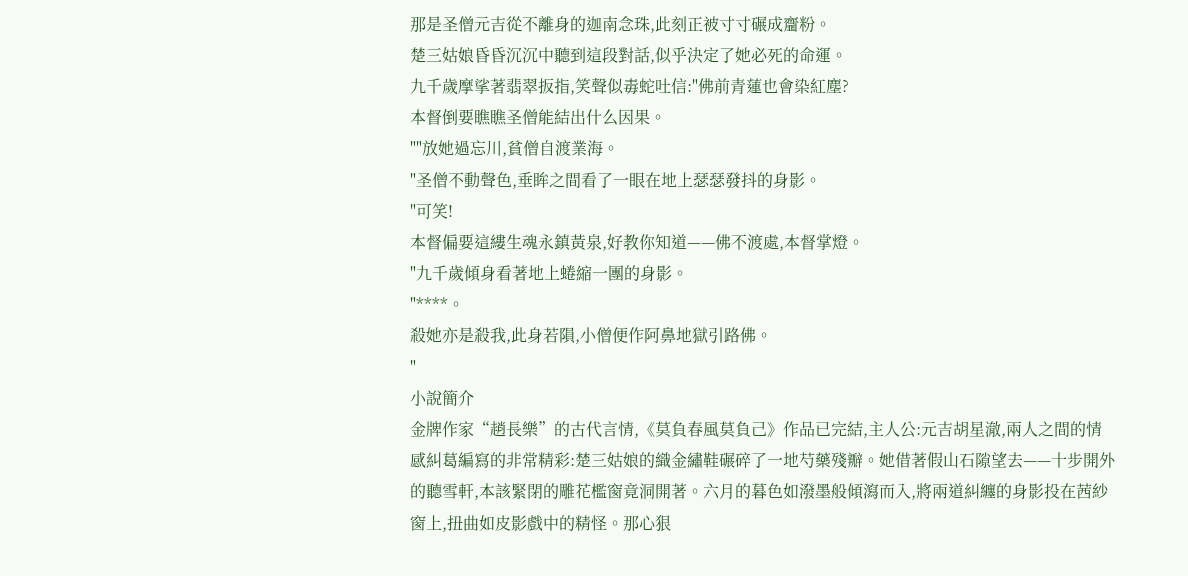那是圣僧元吉從不離身的迦南念珠,此刻正被寸寸碾成齏粉。
楚三姑娘昏昏沉沉中聽到這段對話,似乎決定了她必死的命運。
九千歲摩挲著翡翠扳指,笑聲似毒蛇吐信:"佛前青蓮也會染紅塵?
本督倒要瞧瞧圣僧能結出什么因果。
""放她過忘川,貧僧自渡業海。
"圣僧不動聲色,垂眸之間看了一眼在地上瑟瑟發抖的身影。
"可笑!
本督偏要這縷生魂永鎮黃泉,好教你知道——佛不渡處,本督掌燈。
"九千歲傾身看著地上蜷縮一團的身影。
"****。
殺她亦是殺我,此身若隕,小僧便作阿鼻地獄引路佛。
"
小說簡介
金牌作家“趙長樂”的古代言情,《莫負春風莫負己》作品已完結,主人公:元吉胡星澈,兩人之間的情感糾葛編寫的非常精彩:楚三姑娘的織金繡鞋碾碎了一地芍藥殘瓣。她借著假山石隙望去——十步開外的聽雪軒,本該緊閉的雕花檻窗竟洞開著。六月的暮色如潑墨般傾瀉而入,將兩道糾纏的身影投在茜紗窗上,扭曲如皮影戲中的精怪。那心狠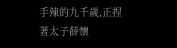手辣的九千歲,正捏著太子薛懷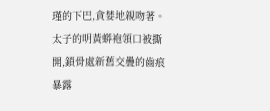瑾的下巴,貪婪地親吻著。太子的明黃蟒袍領口被撕開,鎖骨處新舊交疊的齒痕暴露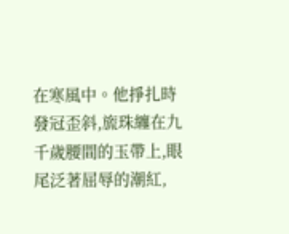在寒風中。他掙扎時發冠歪斜,旒珠纏在九千歲腰間的玉帶上,眼尾泛著屈辱的潮紅,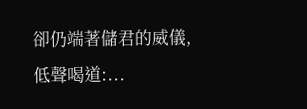卻仍端著儲君的威儀,低聲喝道:...